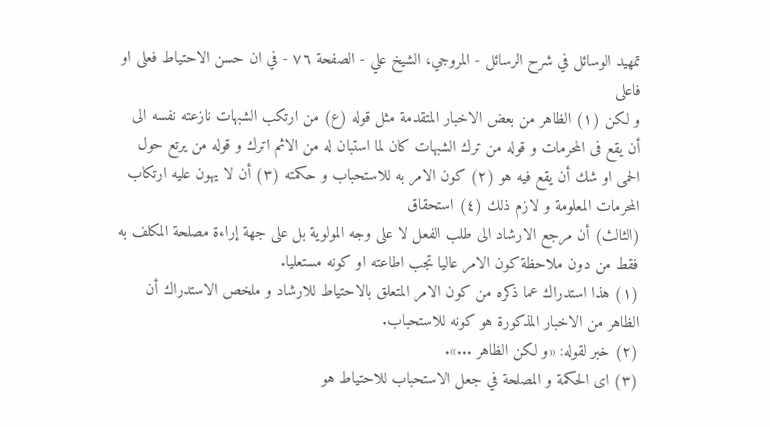تمهيد الوسائل في شرح الرسائل - المروجي، الشيخ علي - الصفحة ٧٦ - في ان حسن الاحتياط فعلى او فاعلى
و لكن (١) الظاهر من بعض الاخبار المتقدمة مثل قوله (ع) من ارتكب الشبهات نازعته نفسه الى أن يقع فى المحرمات و قوله من ترك الشبهات كان لما استبان له من الاثم اترك و قوله من يرتع حول الحمى او شك أن يقع فيه هو (٢) كون الامر به للاستحباب و حكمته (٣) أن لا يهون عليه ارتكاب المحرمات المعلومة و لازم ذلك (٤) استحقاق
(الثالث) أن مرجع الارشاد الى طلب الفعل لا على وجه المولوية بل على جهة إراءة مصلحة المكلف به
فقط من دون ملاحظة كون الامر عاليا تجب اطاعته او كونه مستعليا.
(١) هذا استدراك عما ذكره من كون الامر المتعلق بالاحتياط للارشاد و ملخص الاستدراك أن الظاهر من الاخبار المذكورة هو كونه للاستحباب.
(٢) خبر لقوله: «و لكن الظاهر ...».
(٣) اى الحكمة و المصلحة في جعل الاستحباب للاحتياط هو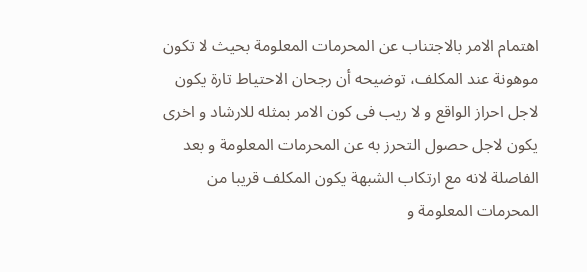اهتمام الامر بالاجتناب عن المحرمات المعلومة بحيث لا تكون موهونة عند المكلف، توضيحه أن رجحان الاحتياط تارة يكون لاجل احراز الواقع و لا ريب فى كون الامر بمثله للارشاد و اخرى يكون لاجل حصول التحرز به عن المحرمات المعلومة و بعد الفاصلة لانه مع ارتكاب الشبهة يكون المكلف قريبا من المحرمات المعلومة و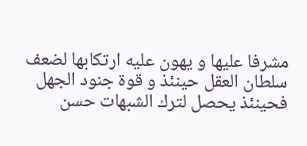مشرفا عليها و يهون عليه ارتكابها لضعف سلطان العقل حينئذ و قوة جنود الجهل فحينئذ يحصل لترك الشبهات حسن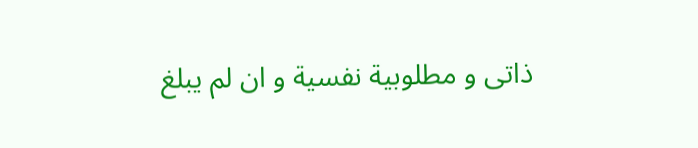ذاتى و مطلوبية نفسية و ان لم يبلغ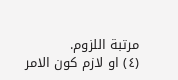مرتبة اللزوم.
(٤) او لازم كون الامر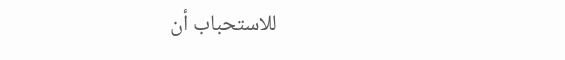للاستحباب أن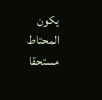يكون المحتاط مستحقا